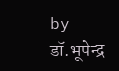by डॉ.भूपेन्द्र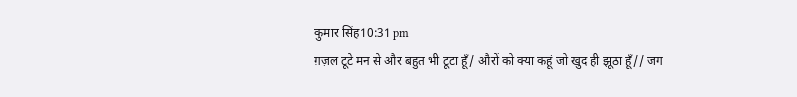कुमार सिंह10:31 pm
ग़ज़ल टूटे मन से और बहुत भी टूटा हूँ/ औरों को क्या कहूं जो खुद ही झूठा हूँ// जग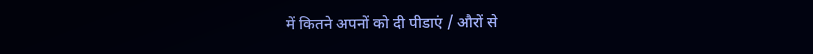में कितने अपनों को दी पीडाएं / औरों से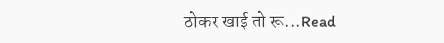ठोकर खाई तो रू...Read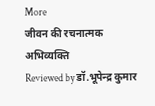More
जीवन की रचनात्मक अभिव्यक्ति
Reviewed by डॉ.भूपेन्द्र कुमार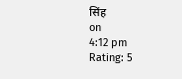सिंह
on
4:12 pm
Rating: 5